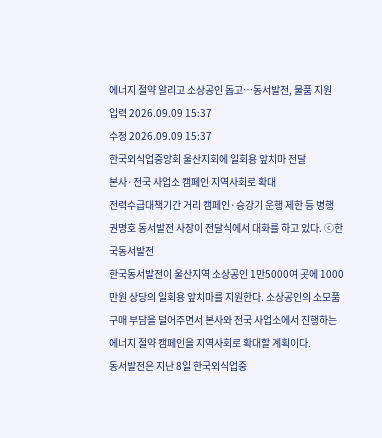에너지 절약 알리고 소상공인 돕고…동서발전, 물품 지원
입력 2026.09.09 15:37
수정 2026.09.09 15:37
한국외식업중앙회 울산지회에 일회용 앞치마 전달
본사·전국 사업소 캠페인 지역사회로 확대
전력수급대책기간 거리 캠페인·승강기 운행 제한 등 병행
권명호 동서발전 사장이 전달식에서 대화를 하고 있다. ⓒ한국동서발전
한국동서발전이 울산지역 소상공인 1만5000여 곳에 1000만원 상당의 일회용 앞치마를 지원한다. 소상공인의 소모품 구매 부담을 덜어주면서 본사와 전국 사업소에서 진행하는 에너지 절약 캠페인을 지역사회로 확대할 계획이다.
동서발전은 지난 8일 한국외식업중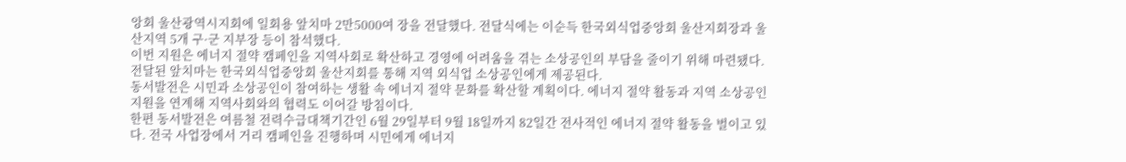앙회 울산광역시지회에 일회용 앞치마 2만5000여 장을 전달했다. 전달식에는 이순득 한국외식업중앙회 울산지회장과 울산지역 5개 구·군 지부장 등이 참석했다.
이번 지원은 에너지 절약 캠페인을 지역사회로 확산하고 경영에 어려움을 겪는 소상공인의 부담을 줄이기 위해 마련됐다. 전달된 앞치마는 한국외식업중앙회 울산지회를 통해 지역 외식업 소상공인에게 제공된다.
동서발전은 시민과 소상공인이 참여하는 생활 속 에너지 절약 문화를 확산할 계획이다. 에너지 절약 활동과 지역 소상공인 지원을 연계해 지역사회와의 협력도 이어갈 방침이다.
한편 동서발전은 여름철 전력수급대책기간인 6월 29일부터 9월 18일까지 82일간 전사적인 에너지 절약 활동을 벌이고 있다. 전국 사업장에서 거리 캠페인을 진행하며 시민에게 에너지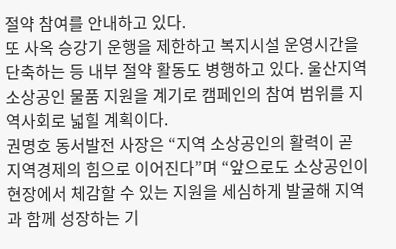절약 참여를 안내하고 있다.
또 사옥 승강기 운행을 제한하고 복지시설 운영시간을 단축하는 등 내부 절약 활동도 병행하고 있다. 울산지역 소상공인 물품 지원을 계기로 캠페인의 참여 범위를 지역사회로 넓힐 계획이다.
권명호 동서발전 사장은 “지역 소상공인의 활력이 곧 지역경제의 힘으로 이어진다”며 “앞으로도 소상공인이 현장에서 체감할 수 있는 지원을 세심하게 발굴해 지역과 함께 성장하는 기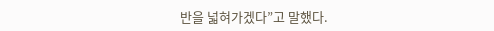반을 넓혀가겠다”고 말했다.